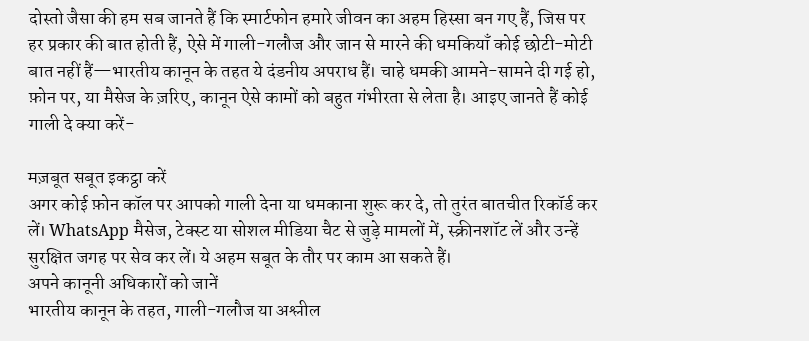दोस्तो जैसा की हम सब जानते हैं कि स्मार्टफोन हमारे जीवन का अहम हिस्सा बन गए हैं, जिस पर हर प्रकार की बात होती हैं, ऐसे में गाली-गलौज और जान से मारने की धमकियाँ कोई छोटी-मोटी बात नहीं हैं—भारतीय कानून के तहत ये दंडनीय अपराध हैं। चाहे धमकी आमने-सामने दी गई हो, फ़ोन पर, या मैसेज के ज़रिए, कानून ऐसे कामों को बहुत गंभीरता से लेता है। आइए जानते हैं कोई गाली दे क्या करें-

मज़बूत सबूत इकट्ठा करें
अगर कोई फ़ोन कॉल पर आपको गाली देना या धमकाना शुरू कर दे, तो तुरंत बातचीत रिकॉर्ड कर लें। WhatsApp मैसेज, टेक्स्ट या सोशल मीडिया चैट से जुड़े मामलों में, स्क्रीनशॉट लें और उन्हें सुरक्षित जगह पर सेव कर लें। ये अहम सबूत के तौर पर काम आ सकते हैं।
अपने कानूनी अधिकारों को जानें
भारतीय कानून के तहत, गाली-गलौज या अश्लील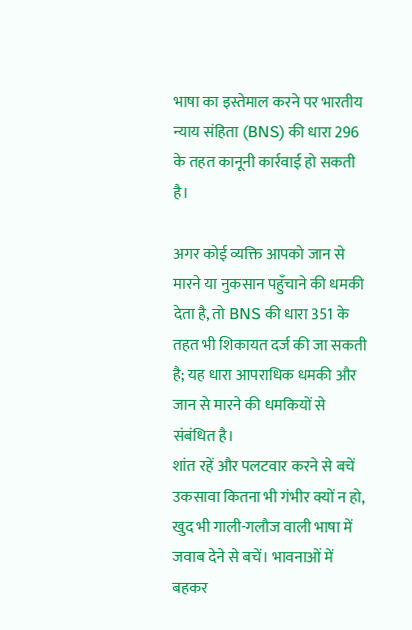भाषा का इस्तेमाल करने पर भारतीय न्याय संहिता (BNS) की धारा 296 के तहत कानूनी कार्रवाई हो सकती है।

अगर कोई व्यक्ति आपको जान से मारने या नुकसान पहुँचाने की धमकी देता है, तो BNS की धारा 351 के तहत भी शिकायत दर्ज की जा सकती है; यह धारा आपराधिक धमकी और जान से मारने की धमकियों से संबंधित है।
शांत रहें और पलटवार करने से बचें
उकसावा कितना भी गंभीर क्यों न हो, खुद भी गाली-गलौज वाली भाषा में जवाब देने से बचें। भावनाओं में बहकर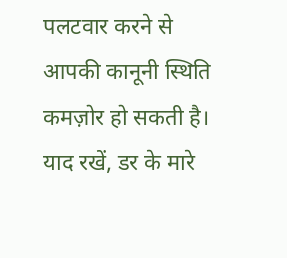पलटवार करने से आपकी कानूनी स्थिति कमज़ोर हो सकती है।
याद रखें, डर के मारे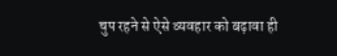चुप रहने से ऐसे व्यवहार को बढ़ावा ही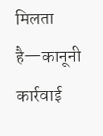मिलता है—कानूनी कार्रवाई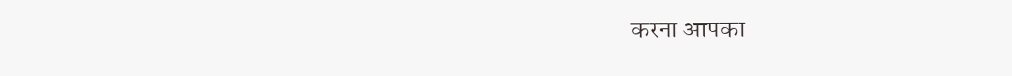करना आपका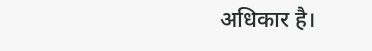अधिकार है।